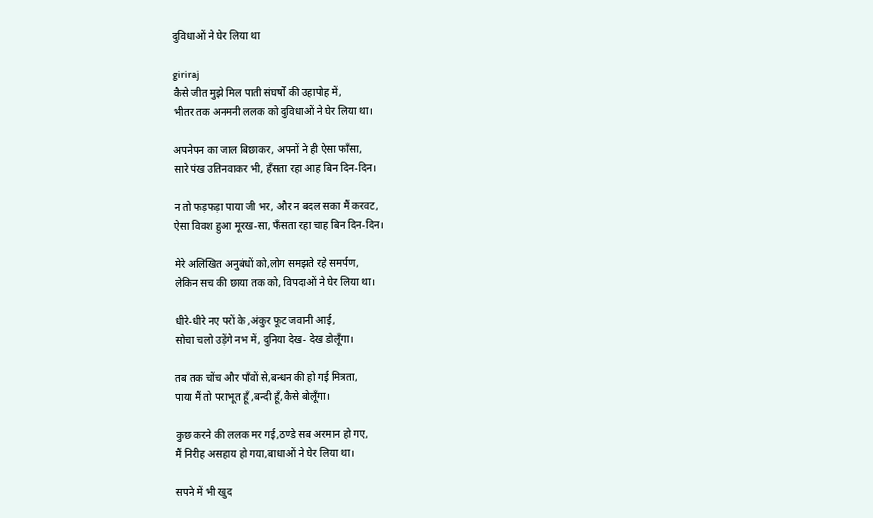दुविधाओं ने घेर लिया था

giriraj
कैसे जीत मुझे मिल पाती संघर्षों की उहापोह में,
भीतर तक अनमनी ललक को दुविधाओं ने घेर लिया था।

अपनेपन का जाल बिछाकर, अपनों ने ही ऐसा फाँसा,
सारे पंख उतिनवाकर भी, हँसता रहा आह बिन दिन-दिन।

न तो फड़फड़ा पाया जी भर, और न बदल सका मैं करवट,
ऐसा विवश हुआ मूरख-सा, फँसता रहा चाह बिन दिन-दिन।

मेरे अलिखित अनुबंधों को,लोग समझते रहे समर्पण,
लेकिन सच की छाया तक को, विपदाओं ने घेर लिया था।

धीरे-धीरे नए परों के ,अंकुर फूट जवानी आई,
सोचा चलो उड़ेंगे नभ में, दुनिया देख- देख डोलूँगा।

तब तक चोंच और पाँवों से,बन्धन की हो गई मित्रता,
पाया मैं तो पराभूत हूँ ,बन्दी हूँ,कैसे बोलूँगा।

कुछ करने की ललक मर गई,ठण्डे सब अरमान हो गए,
मैं निरीह असहाय हो गया,बाधाओं ने घेर लिया था।

सपने में भी खुद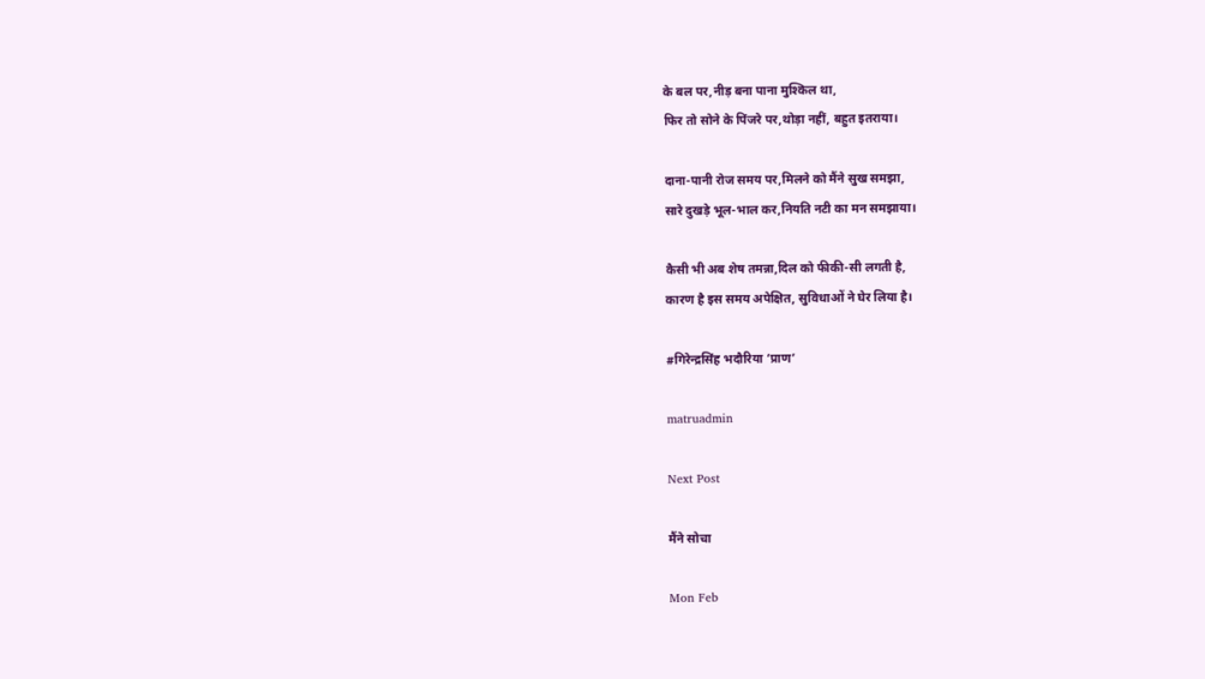के बल पर,नीड़ बना पाना मुश्किल था,
फिर तो सोने के पिंजरे पर,थोड़ा नहीं, बहुत इतराया।

दाना-पानी रोज समय पर,मिलने को मैंने सुख समझा,
सारे दुखड़े भूल-भाल कर,नियति नटी का मन समझाया।

कैसी भी अब शेष तमन्ना,दिल को फीकी-सी लगती है,
कारण है इस समय अपेक्षित, सुविधाओं ने घेर लिया है।

#गिरेन्द्रसिंह भदौरिया ‘प्राण’

matruadmin

Next Post

मैंने सोचा

Mon Feb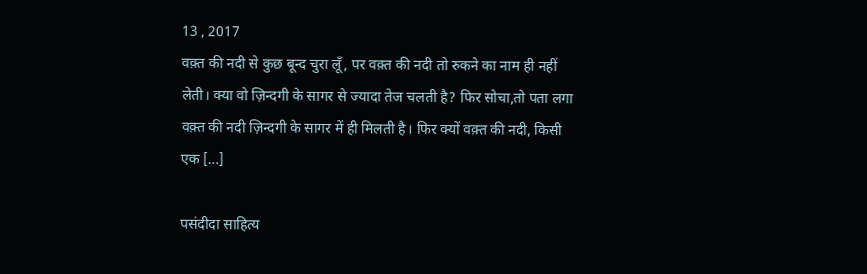13 , 2017
वक़्त की नदी से कुछ बून्द चुरा लूँ, पर वक़्त की नदी तो रुकने का नाम ही नहीं लेती। क्या वो ज़िन्दगी के सागर से ज्यादा तेज चलती है? फिर सोचा,तो पता लगा वक़्त की नदी ज़िन्दगी के सागर में ही मिलती है। फिर क्यों वक़्त की नदी, किसी एक […]

पसंदीदा साहित्य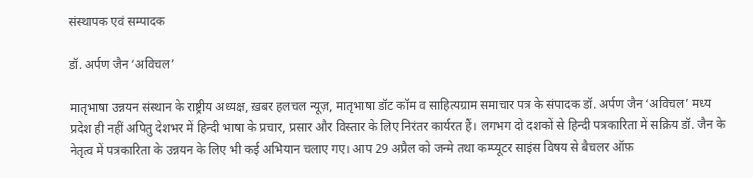संस्थापक एवं सम्पादक

डॉ. अर्पण जैन ‘अविचल’

मातृभाषा उन्नयन संस्थान के राष्ट्रीय अध्यक्ष, ख़बर हलचल न्यूज़, मातृभाषा डॉट कॉम व साहित्यग्राम समाचार पत्र के संपादक डॉ. अर्पण जैन ‘अविचल’ मध्य प्रदेश ही नहीं अपितु देशभर में हिन्दी भाषा के प्रचार, प्रसार और विस्तार के लिए निरंतर कार्यरत हैं। लगभग दो दशकों से हिन्दी पत्रकारिता में सक्रिय डॉ. जैन के नेतृत्व में पत्रकारिता के उन्नयन के लिए भी कई अभियान चलाए गए। आप 29 अप्रैल को जन्मे तथा कम्प्यूटर साइंस विषय से बैचलर ऑफ़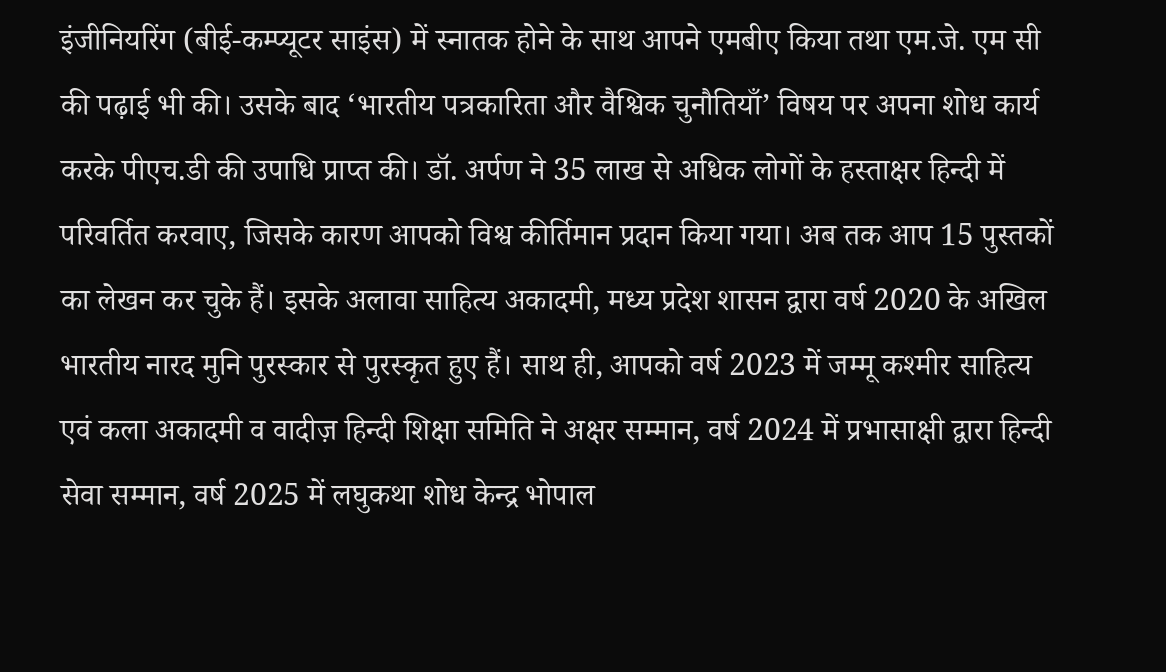इंजीनियरिंग (बीई-कम्प्यूटर साइंस) में स्नातक होने के साथ आपने एमबीए किया तथा एम.जे. एम सी की पढ़ाई भी की। उसके बाद ‘भारतीय पत्रकारिता और वैश्विक चुनौतियाँ’ विषय पर अपना शोध कार्य करके पीएच.डी की उपाधि प्राप्त की। डॉ. अर्पण ने 35 लाख से अधिक लोगों के हस्ताक्षर हिन्दी में परिवर्तित करवाए, जिसके कारण आपको विश्व कीर्तिमान प्रदान किया गया। अब तक आप 15 पुस्तकों का लेखन कर चुके हैं। इसके अलावा साहित्य अकादमी, मध्य प्रदेश शासन द्वारा वर्ष 2020 के अखिल भारतीय नारद मुनि पुरस्कार से पुरस्कृत हुए हैं। साथ ही, आपको वर्ष 2023 में जम्मू कश्मीर साहित्य एवं कला अकादमी व वादीज़ हिन्दी शिक्षा समिति ने अक्षर सम्मान, वर्ष 2024 में प्रभासाक्षी द्वारा हिन्दी सेवा सम्मान, वर्ष 2025 में लघुकथा शोध केन्द्र भोपाल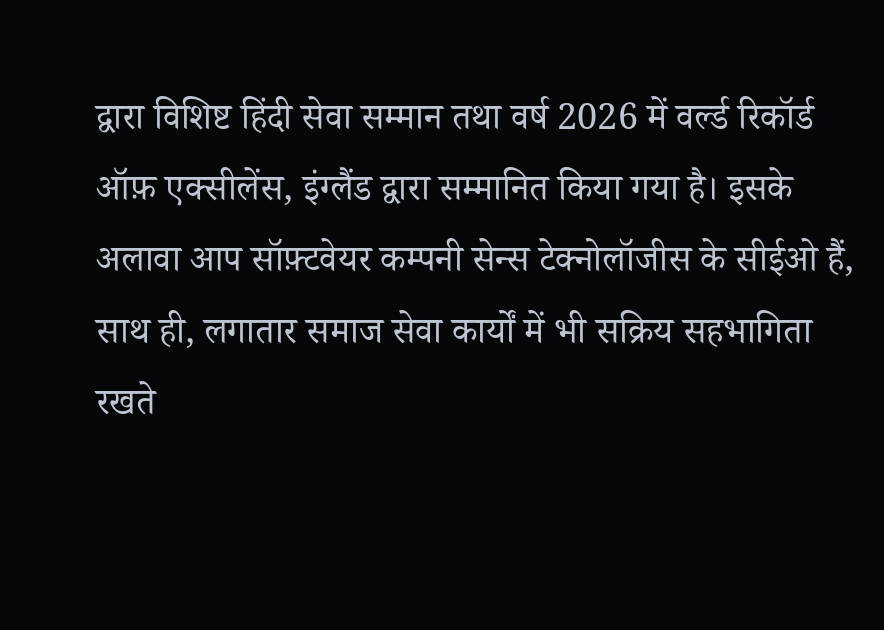द्वारा विशिष्ट हिंदी सेवा सम्मान तथा वर्ष 2026 में वर्ल्ड रिकॉर्ड ऑफ़ एक्सीलेंस, इंग्लैंड द्वारा सम्मानित किया गया है। इसके अलावा आप सॉफ़्टवेयर कम्पनी सेन्स टेक्नोलॉजीस के सीईओ हैं, साथ ही, लगातार समाज सेवा कार्यों में भी सक्रिय सहभागिता रखते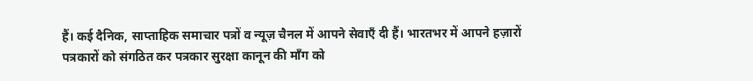हैं। कई दैनिक, साप्ताहिक समाचार पत्रों व न्यूज़ चैनल में आपने सेवाएँ दी हैं। भारतभर में आपने हज़ारों पत्रकारों को संगठित कर पत्रकार सुरक्षा कानून की माँग को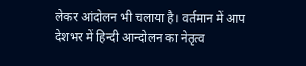लेकर आंदोलन भी चलाया है। वर्तमान में आप देशभर में हिन्दी आन्दोलन का नेतृत्व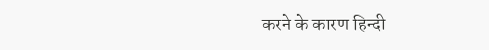करने के कारण हिन्दी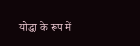योद्धा के रूप में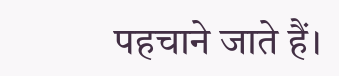पहचाने जाते हैं।